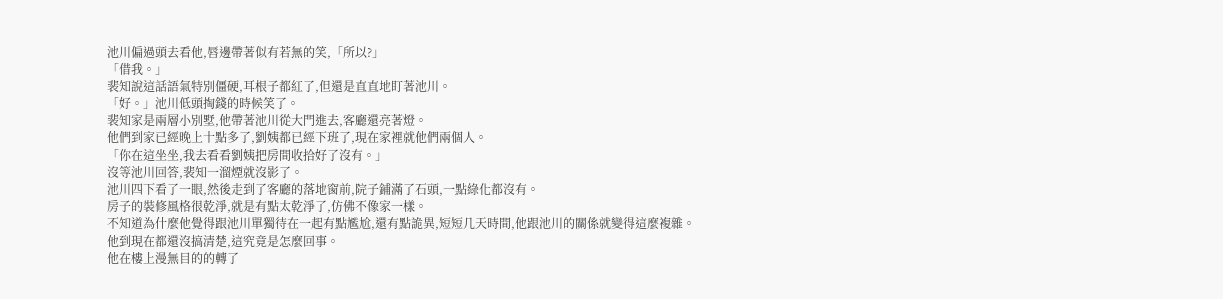池川偏過頭去看他,唇邊帶著似有若無的笑,「所以?」
「借我。」
裴知說這話語氣特別僵硬,耳根子都紅了,但還是直直地盯著池川。
「好。」池川低頭掏錢的時候笑了。
裴知家是兩層小別墅,他帶著池川從大門進去,客廳還亮著燈。
他們到家已經晚上十點多了,劉姨都已經下班了,現在家裡就他們兩個人。
「你在這坐坐,我去看看劉姨把房間收拾好了沒有。」
沒等池川回答,裴知一溜煙就沒影了。
池川四下看了一眼,然後走到了客廳的落地窗前,院子鋪滿了石頭,一點綠化都沒有。
房子的裝修風格很乾淨,就是有點太乾淨了,仿佛不像家一樣。
不知道為什麼他覺得跟池川單獨待在一起有點尷尬,還有點詭異,短短几天時間,他跟池川的關係就變得這麼複雜。
他到現在都還沒搞清楚,這究竟是怎麼回事。
他在樓上漫無目的的轉了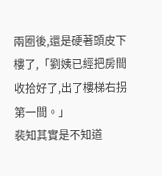兩圈後,還是硬著頭皮下樓了,「劉姨已經把房間收拾好了,出了樓梯右拐第一間。」
裴知其實是不知道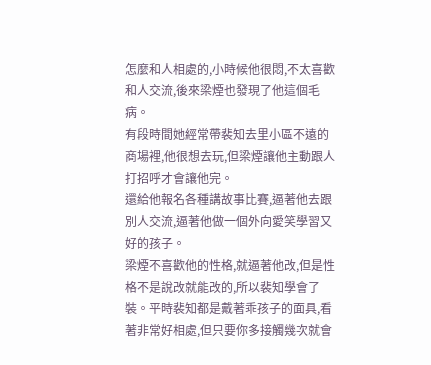怎麼和人相處的,小時候他很悶,不太喜歡和人交流,後來梁煙也發現了他這個毛病。
有段時間她經常帶裴知去里小區不遠的商場裡,他很想去玩,但梁煙讓他主動跟人打招呼才會讓他完。
還給他報名各種講故事比賽,逼著他去跟別人交流,逼著他做一個外向愛笑學習又好的孩子。
梁煙不喜歡他的性格,就逼著他改,但是性格不是說改就能改的,所以裴知學會了裝。平時裴知都是戴著乖孩子的面具,看著非常好相處,但只要你多接觸幾次就會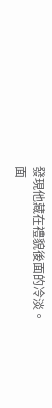發現他藏在禮貌後面的冷淡。
面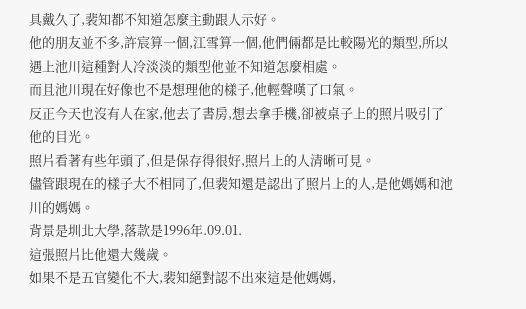具戴久了,裴知都不知道怎麼主動跟人示好。
他的朋友並不多,許宸算一個,江雪算一個,他們倆都是比較陽光的類型,所以遇上池川這種對人冷淡淡的類型他並不知道怎麼相處。
而且池川現在好像也不是想理他的樣子,他輕聲嘆了口氣。
反正今天也沒有人在家,他去了書房,想去拿手機,卻被桌子上的照片吸引了他的目光。
照片看著有些年頭了,但是保存得很好,照片上的人清晰可見。
儘管跟現在的樣子大不相同了,但裴知還是認出了照片上的人,是他媽媽和池川的媽媽。
背景是圳北大學,落款是1996年.09.01.
這張照片比他還大幾歲。
如果不是五官變化不大,裴知絕對認不出來這是他媽媽,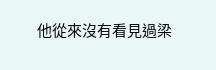他從來沒有看見過梁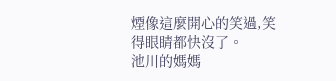煙像這麼開心的笑過,笑得眼睛都快沒了。
池川的媽媽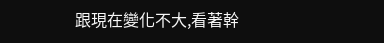跟現在變化不大,看著幹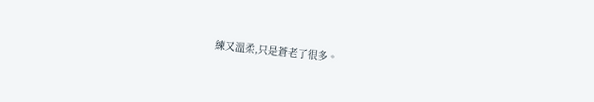練又溫柔,只是蒼老了很多。